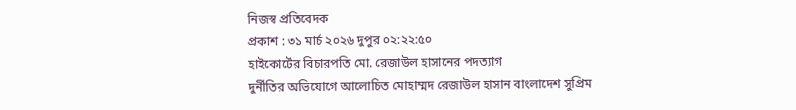নিজস্ব প্রতিবেদক
প্রকাশ : ৩১ মার্চ ২০২৬ দুপুর ০২:২২:৫০
হাইকোর্টের বিচারপতি মো. রেজাউল হাসানের পদত্যাগ
দুর্নীতির অভিযোগে আলোচিত মোহাম্মদ রেজাউল হাসান বাংলাদেশ সুপ্রিম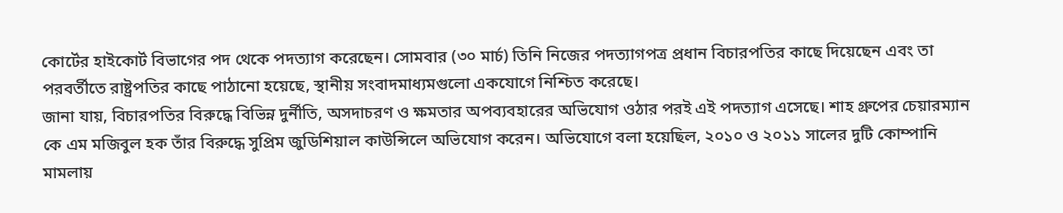কোর্টের হাইকোর্ট বিভাগের পদ থেকে পদত্যাগ করেছেন। সোমবার (৩০ মার্চ) তিনি নিজের পদত্যাগপত্র প্রধান বিচারপতির কাছে দিয়েছেন এবং তা পরবর্তীতে রাষ্ট্রপতির কাছে পাঠানো হয়েছে, স্থানীয় সংবাদমাধ্যমগুলো একযোগে নিশ্চিত করেছে।
জানা যায়, বিচারপতির বিরুদ্ধে বিভিন্ন দুর্নীতি, অসদাচরণ ও ক্ষমতার অপব্যবহারের অভিযোগ ওঠার পরই এই পদত্যাগ এসেছে। শাহ গ্রুপের চেয়ারম্যান কে এম মজিবুল হক তাঁর বিরুদ্ধে সুপ্রিম জুডিশিয়াল কাউন্সিলে অভিযোগ করেন। অভিযোগে বলা হয়েছিল, ২০১০ ও ২০১১ সালের দুটি কোম্পানি মামলায়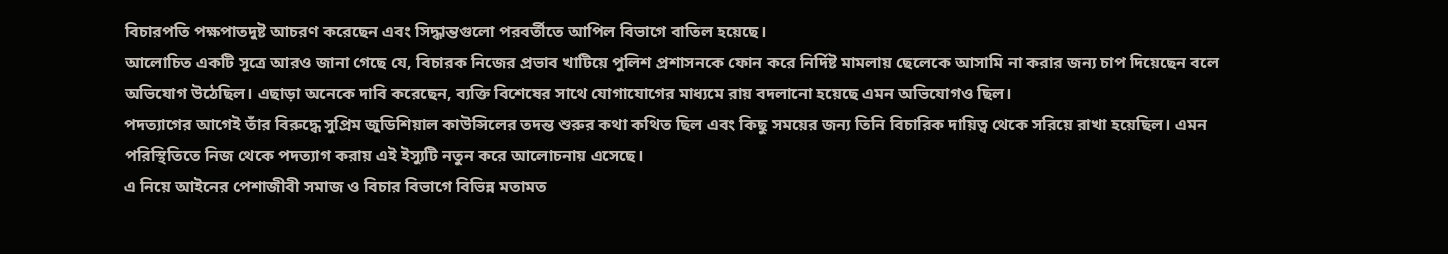বিচারপতি পক্ষপাতদুষ্ট আচরণ করেছেন এবং সিদ্ধান্তগুলো পরবর্তীতে আপিল বিভাগে বাতিল হয়েছে।
আলোচিত একটি সূত্রে আরও জানা গেছে যে, বিচারক নিজের প্রভাব খাটিয়ে পুলিশ প্রশাসনকে ফোন করে নির্দিষ্ট মামলায় ছেলেকে আসামি না করার জন্য চাপ দিয়েছেন বলে অভিযোগ উঠেছিল। এছাড়া অনেকে দাবি করেছেন, ব্যক্তি বিশেষের সাথে যোগাযোগের মাধ্যমে রায় বদলানো হয়েছে এমন অভিযোগও ছিল।
পদত্যাগের আগেই তাঁর বিরুদ্ধে সুপ্রিম জুডিশিয়াল কাউন্সিলের তদন্ত শুরুর কথা কথিত ছিল এবং কিছু সময়ের জন্য তিনি বিচারিক দায়িত্ব থেকে সরিয়ে রাখা হয়েছিল। এমন পরিস্থিতিতে নিজ থেকে পদত্যাগ করায় এই ইস্যুটি নতুন করে আলোচনায় এসেছে।
এ নিয়ে আইনের পেশাজীবী সমাজ ও বিচার বিভাগে বিভিন্ন মতামত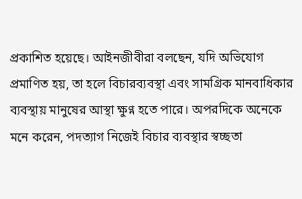প্রকাশিত হয়েছে। আইনজীবীরা বলছেন, যদি অভিযোগ প্রমাণিত হয়, তা হলে বিচারব্যবস্থা এবং সামগ্রিক মানবাধিকার ব্যবস্থায় মানুষের আস্থা ক্ষুণ্ন হতে পারে। অপরদিকে অনেকে মনে করেন, পদত্যাগ নিজেই বিচার ব্যবস্থার স্বচ্ছতা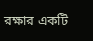রক্ষার একটি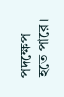পদক্ষেপ হতে পারে।